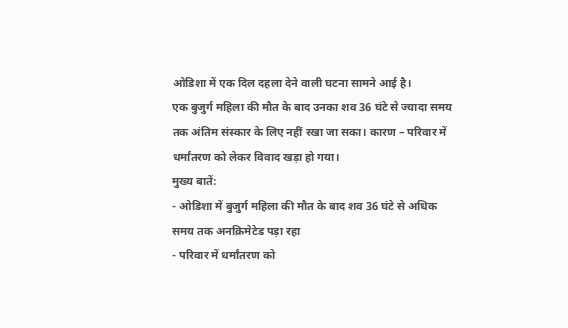ओडिशा में एक दिल दहला देने वाली घटना सामने आई है।
एक बुजुर्ग महिला की मौत के बाद उनका शव 36 घंटे से ज्यादा समय तक अंतिम संस्कार के लिए नहीं रखा जा सका। कारण – परिवार में धर्मांतरण को लेकर विवाद खड़ा हो गया।
मुख्य बातें:
- ओडिशा में बुजुर्ग महिला की मौत के बाद शव 36 घंटे से अधिक समय तक अनक्रिमेटेड पड़ा रहा
- परिवार में धर्मांतरण को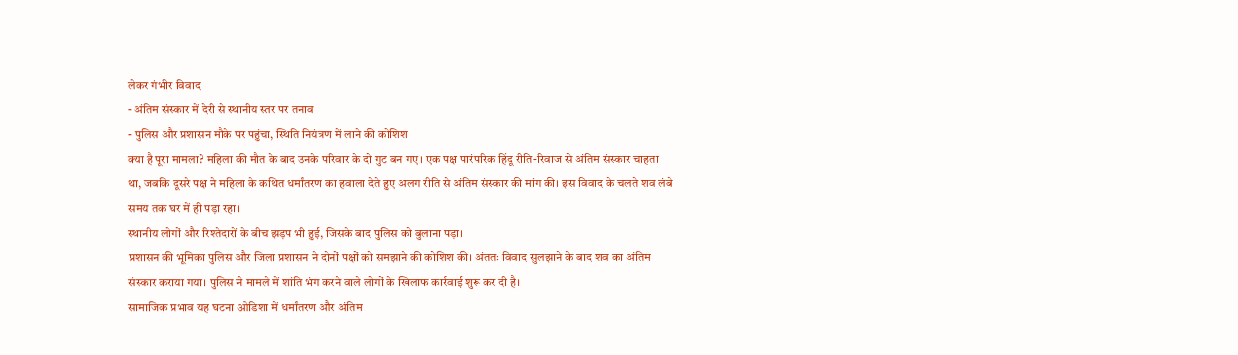लेकर गंभीर विवाद
- अंतिम संस्कार में देरी से स्थानीय स्तर पर तनाव
- पुलिस और प्रशासन मौके पर पहुंचा, स्थिति नियंत्रण में लाने की कोशिश
क्या है पूरा मामला? महिला की मौत के बाद उनके परिवार के दो गुट बन गए। एक पक्ष पारंपरिक हिंदू रीति-रिवाज से अंतिम संस्कार चाहता था, जबकि दूसरे पक्ष ने महिला के कथित धर्मांतरण का हवाला देते हुए अलग रीति से अंतिम संस्कार की मांग की। इस विवाद के चलते शव लंबे समय तक घर में ही पड़ा रहा।
स्थानीय लोगों और रिश्तेदारों के बीच झड़प भी हुई, जिसके बाद पुलिस को बुलाना पड़ा।
प्रशासन की भूमिका पुलिस और जिला प्रशासन ने दोनों पक्षों को समझाने की कोशिश की। अंततः विवाद सुलझाने के बाद शव का अंतिम संस्कार कराया गया। पुलिस ने मामले में शांति भंग करने वाले लोगों के खिलाफ कार्रवाई शुरू कर दी है।
सामाजिक प्रभाव यह घटना ओडिशा में धर्मांतरण और अंतिम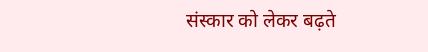संस्कार को लेकर बढ़ते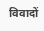विवादों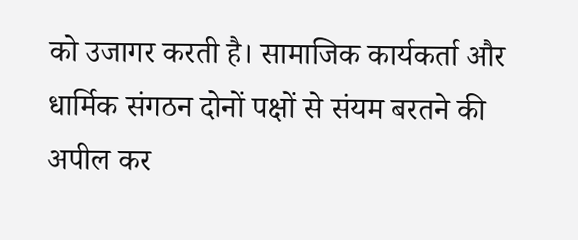को उजागर करती है। सामाजिक कार्यकर्ता और धार्मिक संगठन दोनों पक्षों से संयम बरतने की अपील कर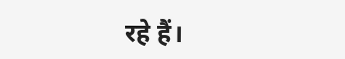रहे हैं।